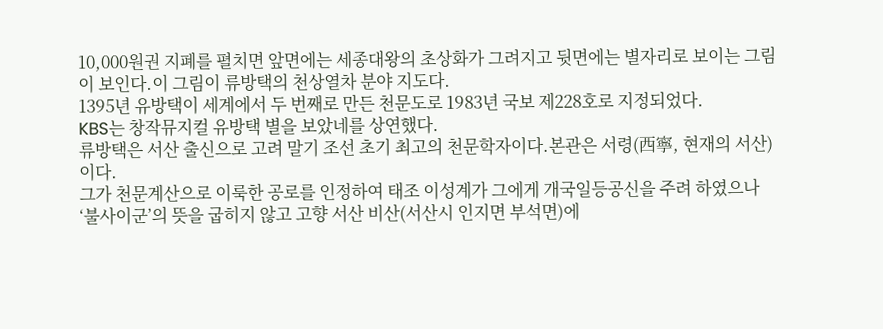10,000원권 지폐를 펼치면 앞면에는 세종대왕의 초상화가 그려지고 뒷면에는 별자리로 보이는 그림이 보인다.이 그림이 류방택의 천상열차 분야 지도다.
1395년 유방택이 세계에서 두 번째로 만든 천문도로 1983년 국보 제228호로 지정되었다.
KBS는 창작뮤지컬 유방택 별을 보았네를 상연했다.
류방택은 서산 출신으로 고려 말기 조선 초기 최고의 천문학자이다.본관은 서령(西寧, 현재의 서산)이다.
그가 천문계산으로 이룩한 공로를 인정하여 태조 이성계가 그에게 개국일등공신을 주려 하였으나 ‘불사이군’의 뜻을 굽히지 않고 고향 서산 비산(서산시 인지면 부석면)에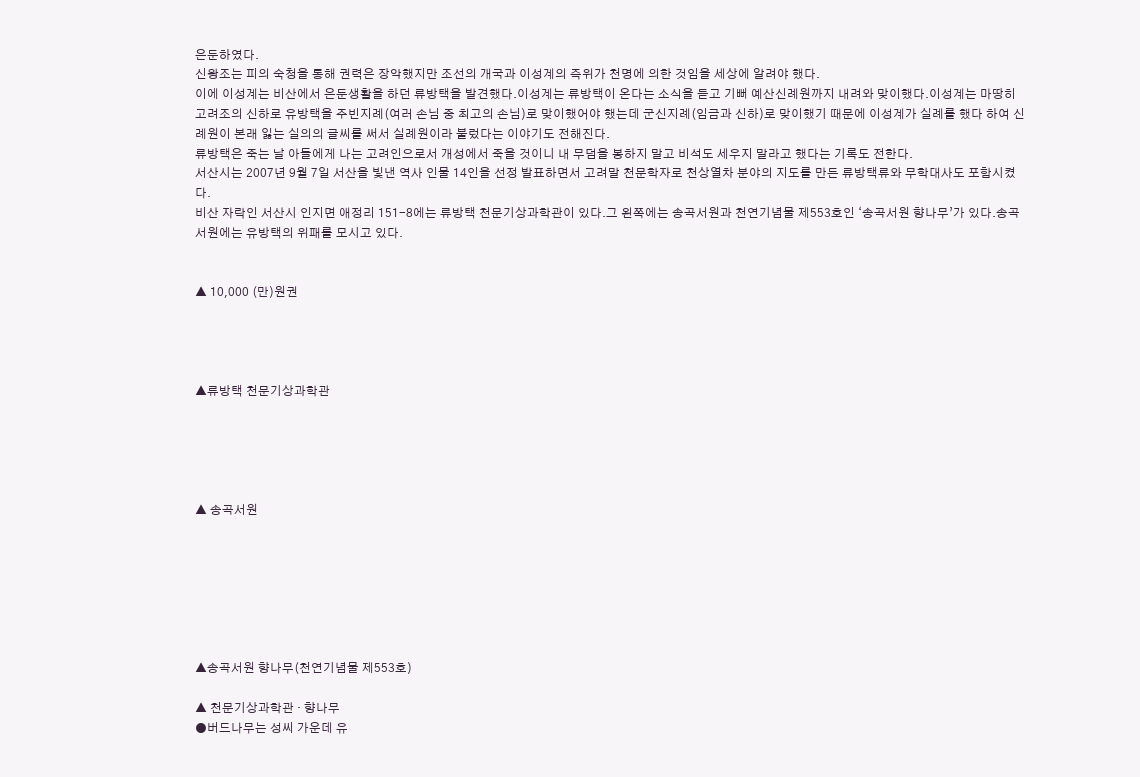은둔하였다.
신왕조는 피의 숙청을 통해 권력은 장악했지만 조선의 개국과 이성계의 즉위가 천명에 의한 것임을 세상에 알려야 했다.
이에 이성계는 비산에서 은둔생활을 하던 류방택을 발견했다.이성계는 류방택이 온다는 소식을 듣고 기뻐 예산신례원까지 내려와 맞이했다.이성계는 마땅히 고려조의 신하로 유방택을 주빈지례(여러 손님 중 최고의 손님)로 맞이했어야 했는데 군신지례(임금과 신하)로 맞이했기 때문에 이성계가 실례를 했다 하여 신례원이 본래 잃는 실의의 글씨를 써서 실례원이라 불렀다는 이야기도 전해진다.
류방택은 죽는 날 아들에게 나는 고려인으로서 개성에서 죽을 것이니 내 무덤을 봉하지 말고 비석도 세우지 말라고 했다는 기록도 전한다.
서산시는 2007년 9월 7일 서산을 빛낸 역사 인물 14인을 선정 발표하면서 고려말 천문학자로 천상열차 분야의 지도를 만든 류방택류와 무학대사도 포함시켰다.
비산 자락인 서산시 인지면 애정리 151-8에는 류방택 천문기상과학관이 있다.그 왼쪽에는 송곡서원과 천연기념물 제553호인 ‘송곡서원 향나무’가 있다.송곡서원에는 유방택의 위패를 모시고 있다.


▲ 10,000 (만)원권




▲류방택 천문기상과학관





▲ 송곡서원







▲송곡서원 향나무(천연기념물 제553호)

▲ 천문기상과학관 · 향나무
●버드나무는 성씨 가운데 유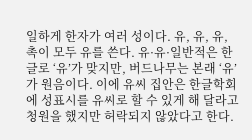일하게 한자가 여러 성이다. 유, 유, 유, 촉이 모두 유를 쓴다. 유·유·일반적은 한글로 ‘유’가 맞지만, 버드나무는 본래 ‘유’가 원음이다. 이에 유씨 집안은 한글학회에 성표시를 유씨로 할 수 있게 해 달라고 청원을 했지만 허락되지 않았다고 한다.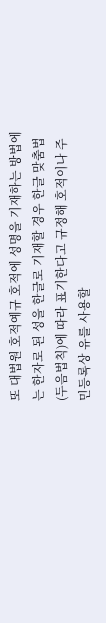또 대법원 호적예규 호적에 성명을 기재하는 방법에는 한자로 된 성을 한글로 기재할 경우 한글 맞춤법(두음법칙)에 따라 표기한다고 규정해 호적이나 주민등록상 유를 사용할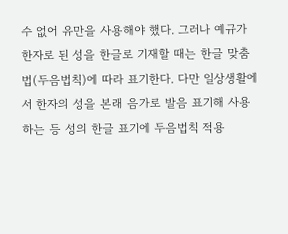수 없어 유만을 사용해야 했다. 그러나 예규가 한자로 된 성을 한글로 기재할 때는 한글 맞춤법(두음법칙)에 따라 표기한다. 다만 일상생활에서 한자의 성을 본래 음가로 발음 표기해 사용하는 등 성의 한글 표기에 두음법칙 적용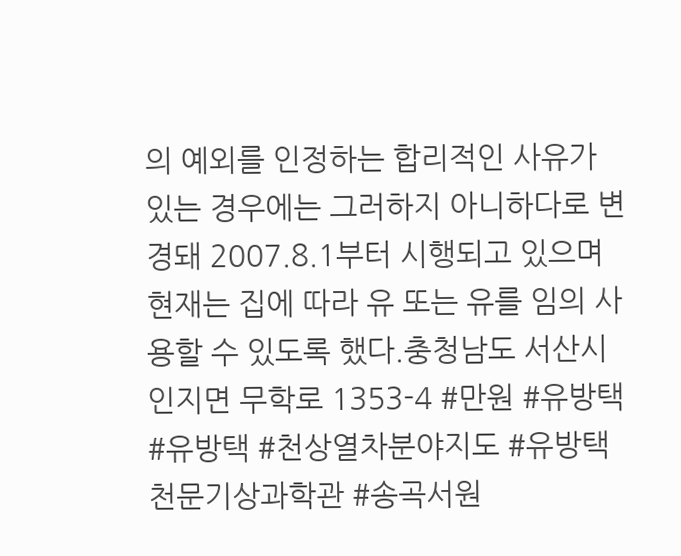의 예외를 인정하는 합리적인 사유가 있는 경우에는 그러하지 아니하다로 변경돼 2007.8.1부터 시행되고 있으며 현재는 집에 따라 유 또는 유를 임의 사용할 수 있도록 했다.충청남도 서산시 인지면 무학로 1353-4 #만원 #유방택 #유방택 #천상열차분야지도 #유방택천문기상과학관 #송곡서원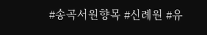#송곡서원향목 #신례원 #유